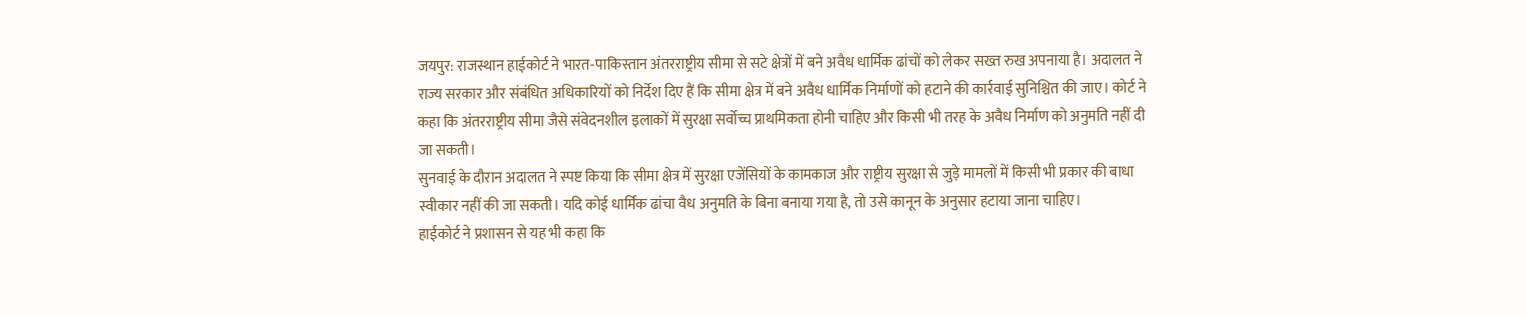जयपुर: राजस्थान हाईकोर्ट ने भारत-पाकिस्तान अंतरराष्ट्रीय सीमा से सटे क्षेत्रों में बने अवैध धार्मिक ढांचों को लेकर सख्त रुख अपनाया है। अदालत ने राज्य सरकार और संबंधित अधिकारियों को निर्देश दिए हैं कि सीमा क्षेत्र में बने अवैध धार्मिक निर्माणों को हटाने की कार्रवाई सुनिश्चित की जाए। कोर्ट ने कहा कि अंतरराष्ट्रीय सीमा जैसे संवेदनशील इलाकों में सुरक्षा सर्वोच्च प्राथमिकता होनी चाहिए और किसी भी तरह के अवैध निर्माण को अनुमति नहीं दी जा सकती।
सुनवाई के दौरान अदालत ने स्पष्ट किया कि सीमा क्षेत्र में सुरक्षा एजेंसियों के कामकाज और राष्ट्रीय सुरक्षा से जुड़े मामलों में किसी भी प्रकार की बाधा स्वीकार नहीं की जा सकती। यदि कोई धार्मिक ढांचा वैध अनुमति के बिना बनाया गया है, तो उसे कानून के अनुसार हटाया जाना चाहिए।
हाईकोर्ट ने प्रशासन से यह भी कहा कि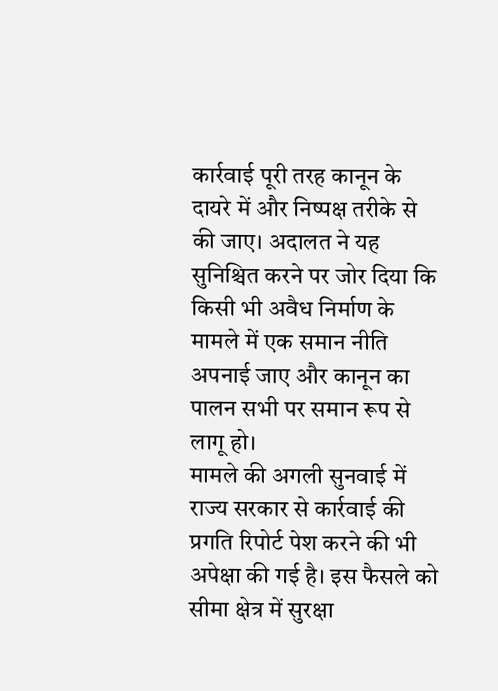कार्रवाई पूरी तरह कानून के दायरे में और निष्पक्ष तरीके से की जाए। अदालत ने यह सुनिश्चित करने पर जोर दिया कि किसी भी अवैध निर्माण के मामले में एक समान नीति अपनाई जाए और कानून का पालन सभी पर समान रूप से लागू हो।
मामले की अगली सुनवाई में राज्य सरकार से कार्रवाई की प्रगति रिपोर्ट पेश करने की भी अपेक्षा की गई है। इस फैसले को सीमा क्षेत्र में सुरक्षा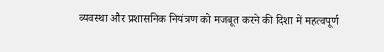व्यवस्था और प्रशासनिक नियंत्रण को मजबूत करने की दिशा में महत्वपूर्ण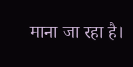माना जा रहा है।